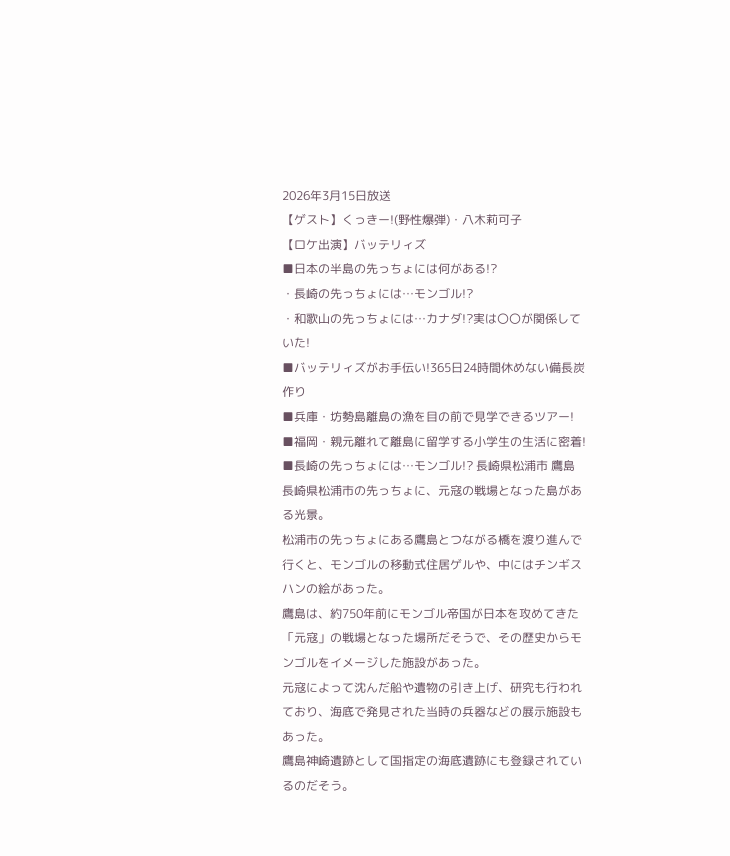2026年3月15日放送
【ゲスト】くっきー!(野性爆弾)・八木莉可子
【ロケ出演】バッテリィズ
■日本の半島の先っちょには何がある!?
・長崎の先っちょには…モンゴル!?
・和歌山の先っちょには…カナダ!?実は〇〇が関係していた!
■バッテリィズがお手伝い!365日24時間休めない備長炭作り
■兵庫・坊勢島離島の漁を目の前で見学できるツアー!
■福岡・親元離れて離島に留学する小学生の生活に密着!
■長崎の先っちょには…モンゴル!? 長崎県松浦市 鷹島 長崎県松浦市の先っちょに、元寇の戦場となった島がある光景。
松浦市の先っちょにある鷹島とつながる橋を渡り進んで行くと、モンゴルの移動式住居ゲルや、中にはチンギスハンの絵があった。
鷹島は、約750年前にモンゴル帝国が日本を攻めてきた「元寇」の戦場となった場所だそうで、その歴史からモンゴルをイメージした施設があった。
元寇によって沈んだ船や遺物の引き上げ、研究も行われており、海底で発見された当時の兵器などの展示施設もあった。
鷹島神崎遺跡として国指定の海底遺跡にも登録されているのだそう。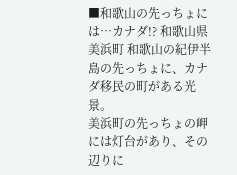■和歌山の先っちょには…カナダ!? 和歌山県美浜町 和歌山の紀伊半島の先っちょに、カナダ移民の町がある光景。
美浜町の先っちょの岬には灯台があり、その辺りに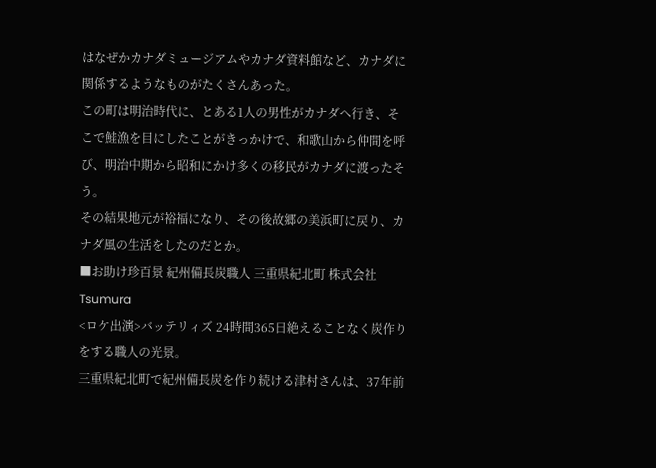はなぜかカナダミュージアムやカナダ資料館など、カナダに関係するようなものがたくさんあった。
この町は明治時代に、とある1人の男性がカナダへ行き、そこで鮭漁を目にしたことがきっかけで、和歌山から仲間を呼び、明治中期から昭和にかけ多くの移民がカナダに渡ったそう。
その結果地元が裕福になり、その後故郷の美浜町に戻り、カナダ風の生活をしたのだとか。
■お助け珍百景 紀州備長炭職人 三重県紀北町 株式会社Tsumura
<ロケ出演>バッテリィズ 24時間365日絶えることなく炭作りをする職人の光景。
三重県紀北町で紀州備長炭を作り続ける津村さんは、37年前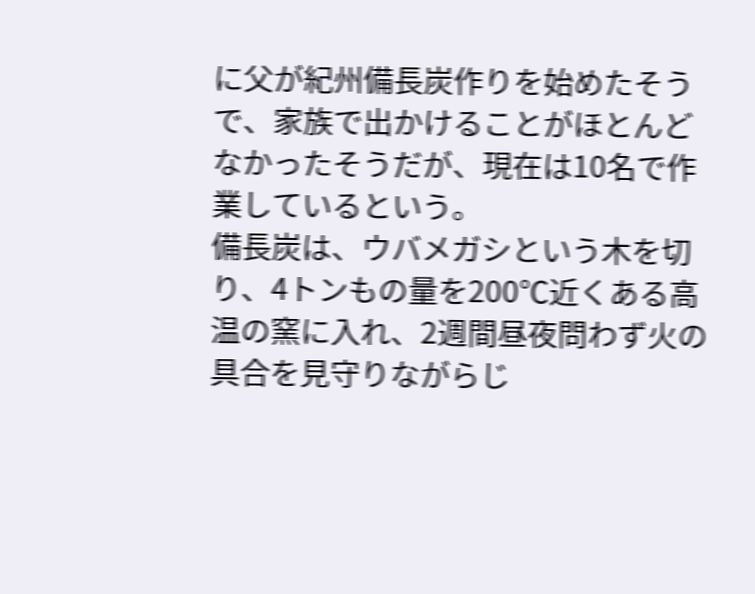に父が紀州備長炭作りを始めたそうで、家族で出かけることがほとんどなかったそうだが、現在は10名で作業しているという。
備長炭は、ウバメガシという木を切り、4トンもの量を200℃近くある高温の窯に入れ、2週間昼夜問わず火の具合を見守りながらじ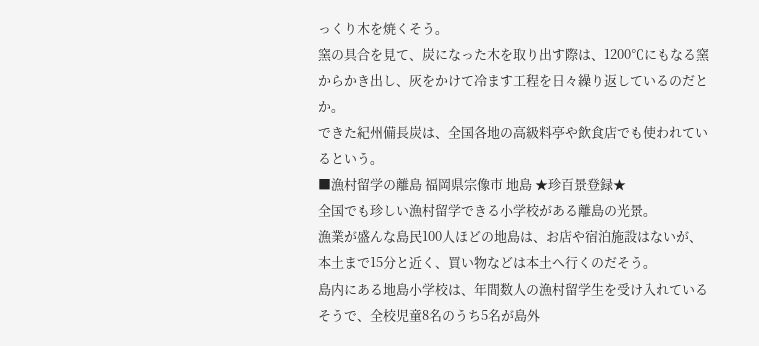っくり木を焼くそう。
窯の具合を見て、炭になった木を取り出す際は、1200℃にもなる窯からかき出し、灰をかけて冷ます工程を日々繰り返しているのだとか。
できた紀州備長炭は、全国各地の高級料亭や飲食店でも使われているという。
■漁村留学の離島 福岡県宗像市 地島 ★珍百景登録★
全国でも珍しい漁村留学できる小学校がある離島の光景。
漁業が盛んな島民100人ほどの地島は、お店や宿泊施設はないが、本土まで15分と近く、買い物などは本土へ行くのだそう。
島内にある地島小学校は、年間数人の漁村留学生を受け入れているそうで、全校児童8名のうち5名が島外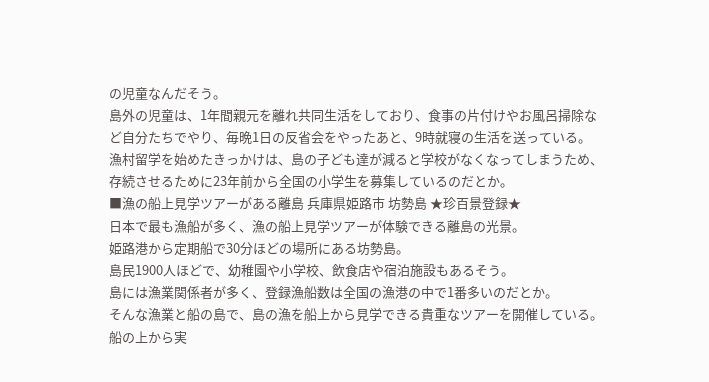の児童なんだそう。
島外の児童は、1年間親元を離れ共同生活をしており、食事の片付けやお風呂掃除など自分たちでやり、毎晩1日の反省会をやったあと、9時就寝の生活を送っている。
漁村留学を始めたきっかけは、島の子ども達が減ると学校がなくなってしまうため、存続させるために23年前から全国の小学生を募集しているのだとか。
■漁の船上見学ツアーがある離島 兵庫県姫路市 坊勢島 ★珍百景登録★
日本で最も漁船が多く、漁の船上見学ツアーが体験できる離島の光景。
姫路港から定期船で30分ほどの場所にある坊勢島。
島民1900人ほどで、幼稚園や小学校、飲食店や宿泊施設もあるそう。
島には漁業関係者が多く、登録漁船数は全国の漁港の中で1番多いのだとか。
そんな漁業と船の島で、島の漁を船上から見学できる貴重なツアーを開催している。
船の上から実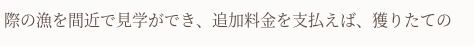際の漁を間近で見学ができ、追加料金を支払えば、獲りたての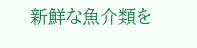新鮮な魚介類を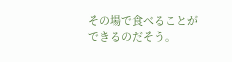その場で食べることができるのだそう。